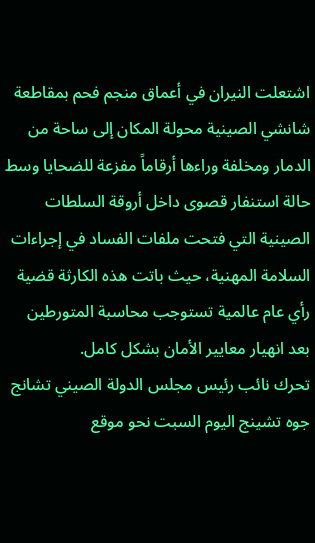اشتعلت النيران في أعماق منجم فحم بمقاطعة شانشي الصينية محولة المكان إلى ساحة من الدمار ومخلفة وراءها أرقاماً مفزعة للضحايا وسط حالة استنفار قصوى داخل أروقة السلطات الصينية التي فتحت ملفات الفساد في إجراءات السلامة المهنية، حيث باتت هذه الكارثة قضية رأي عام عالمية تستوجب محاسبة المتورطين بعد انهيار معايير الأمان بشكل كامل.
تحرك نائب رئيس مجلس الدولة الصيني تشانج جوه تشينج اليوم السبت نحو موقع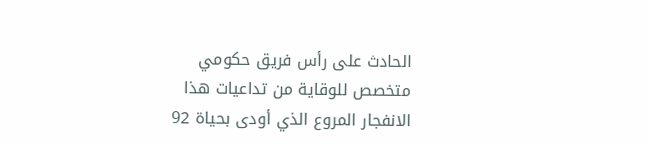الحادث على رأس فريق حكومي متخصص للوقاية من تداعيات هذا الانفجار المروع الذي أودى بحياة 92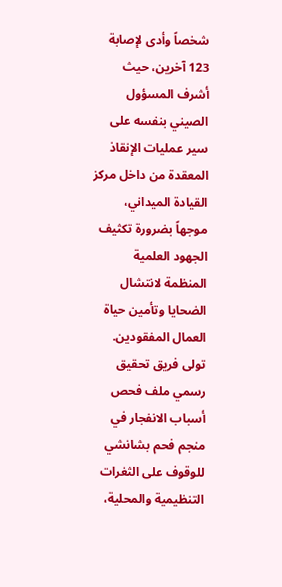شخصاً وأدى لإصابة 123 آخرين، حيث أشرف المسؤول الصيني بنفسه على سير عمليات الإنقاذ المعقدة من داخل مركز القيادة الميداني، موجهاً بضرورة تكثيف الجهود العلمية المنظمة لانتشال الضحايا وتأمين حياة العمال المفقودين.
تولى فريق تحقيق رسمي ملف فحص أسباب الانفجار في منجم فحم بشانشي للوقوف على الثغرات التنظيمية والمحلية،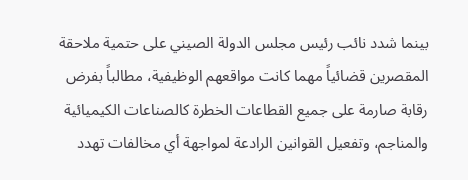بينما شدد نائب رئيس مجلس الدولة الصيني على حتمية ملاحقة المقصرين قضائياً مهما كانت مواقعهم الوظيفية، مطالباً بفرض رقابة صارمة على جميع القطاعات الخطرة كالصناعات الكيميائية والمناجم، وتفعيل القوانين الرادعة لمواجهة أي مخالفات تهدد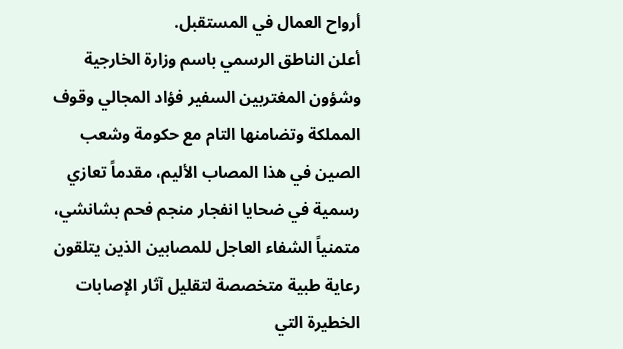أرواح العمال في المستقبل.
أعلن الناطق الرسمي باسم وزارة الخارجية وشؤون المغتربين السفير فؤاد المجالي وقوف المملكة وتضامنها التام مع حكومة وشعب الصين في هذا المصاب الأليم، مقدماً تعازي رسمية في ضحايا انفجار منجم فحم بشانشي، متمنياً الشفاء العاجل للمصابين الذين يتلقون رعاية طبية متخصصة لتقليل آثار الإصابات الخطيرة التي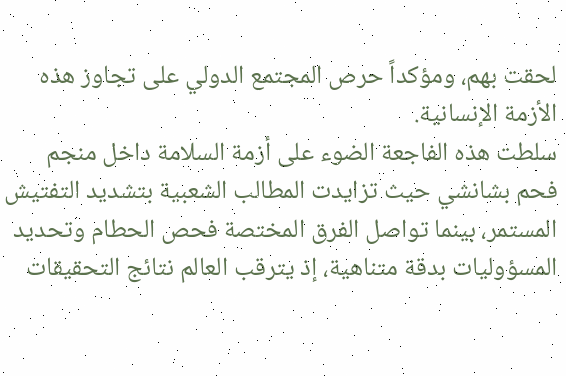لحقت بهم، ومؤكداً حرص المجتمع الدولي على تجاوز هذه الأزمة الإنسانية.
سلطت هذه الفاجعة الضوء على أزمة السلامة داخل منجم فحم بشانشي حيث تزايدت المطالب الشعبية بتشديد التفتيش المستمر، بينما تواصل الفرق المختصة فحص الحطام وتحديد المسؤوليات بدقة متناهية، إذ يترقب العالم نتائج التحقيقات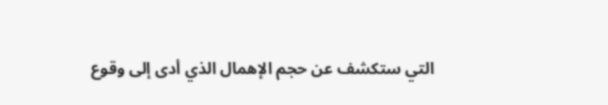التي ستكشف عن حجم الإهمال الذي أدى إلى وقوع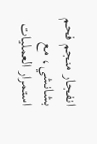انفجار منجم فحم بشانشي، مع استمرار العمليات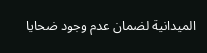الميدانية لضمان عدم وجود ضحايا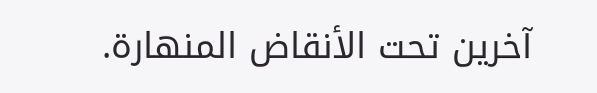آخرين تحت الأنقاض المنهارة.